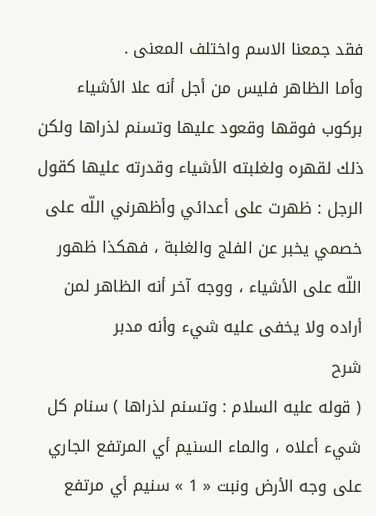فقد جمعنا الاسم واختلف المعنى .
وأما الظاهر فليس من أجل أنه علا الأشياء بركوب فوقها وقعود عليها وتسنم لذراها ولكن ذلك لقهره ولغلبته الأشياء وقدرته عليها كقول الرجل : ظهرت على أعدائي وأظهرني اللّه على خصمي يخبر عن الفلج والغلبة ، فهكذا ظهور اللّه على الأشياء ، ووجه آخر أنه الظاهر لمن أراده ولا يخفى عليه شيء وأنه مدبر
شرح
( قوله عليه السلام : وتسنم لذراها ) سنام كل شيء أعلاه ، والماء السنيم أي المرتفع الجاري على وجه الأرض ونبت « 1 » سنيم أي مرتفع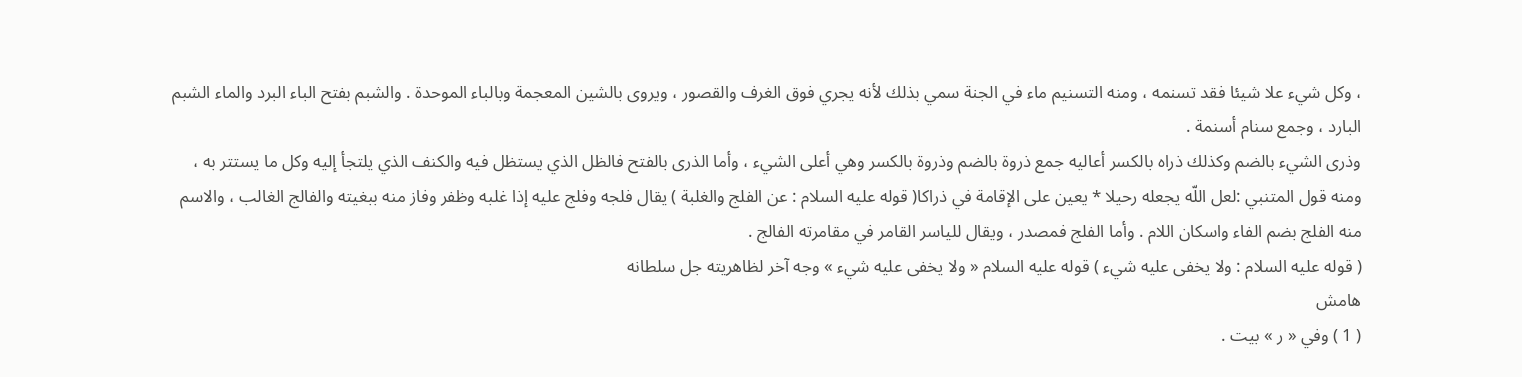، وكل شيء علا شيئا فقد تسنمه ، ومنه التسنيم ماء في الجنة سمي بذلك لأنه يجري فوق الغرف والقصور ، ويروى بالشين المعجمة وبالباء الموحدة . والشبم بفتح الباء البرد والماء الشبم البارد ، وجمع سنام أسنمة .
وذرى الشيء بالضم وكذلك ذراه بالكسر أعاليه جمع ذروة بالضم وذروة بالكسر وهي أعلى الشيء ، وأما الذرى بالفتح فالظل الذي يستظل فيه والكنف الذي يلتجأ إليه وكل ما يستتر به ، ومنه قول المتنبي :لعل اللّه يجعله رحيلا * يعين على الإقامة في ذراكا( قوله عليه السلام : عن الفلج والغلبة ) يقال فلجه وفلج عليه إذا غلبه وظفر وفاز منه ببغيته والفالج الغالب ، والاسم منه الفلج بضم الفاء واسكان اللام . وأما الفلج فمصدر ، ويقال للياسر القامر في مقامرته الفالج .
( قوله عليه السلام : ولا يخفى عليه شيء ) قوله عليه السلام « ولا يخفى عليه شيء » وجه آخر لظاهريته جل سلطانه
هامش
( 1 ) وفي « ر » بيت .